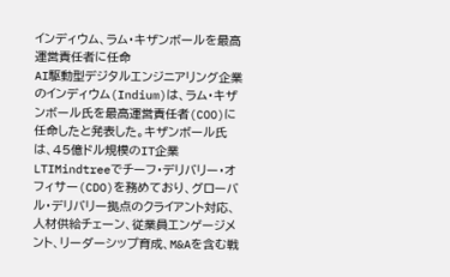インディウム、ラム・キザンボールを最高運営責任者に任命
AI駆動型デジタルエンジニアリング企業のインディウム(Indium)は、ラム・キザンボール氏を最高運営責任者(COO)に任命したと発表した。キザンボール氏は、45億ドル規模のIT企業LTIMindtreeでチーフ・デリバリー・オフィサー(CDO)を務めており、グローバル・デリバリー拠点のクライアント対応、人材供給チェーン、従業員エンゲージメント、リーダーシップ育成、M&Aを含む戦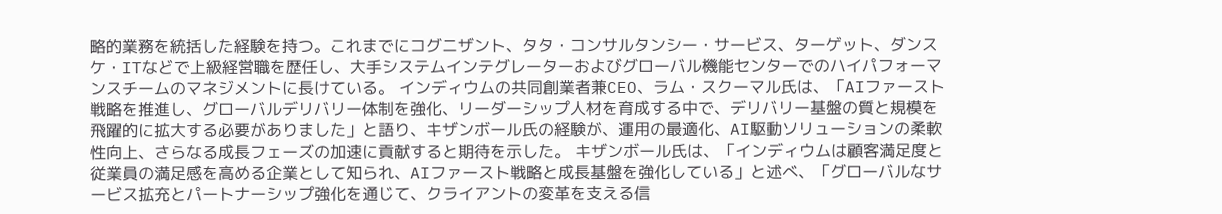略的業務を統括した経験を持つ。これまでにコグニザント、タタ・コンサルタンシー・サービス、ターゲット、ダンスケ・ITなどで上級経営職を歴任し、大手システムインテグレーターおよびグローバル機能センターでのハイパフォーマンスチームのマネジメントに長けている。 インディウムの共同創業者兼CEO、ラム・スクーマル氏は、「AIファースト戦略を推進し、グローバルデリバリー体制を強化、リーダーシップ人材を育成する中で、デリバリー基盤の質と規模を飛躍的に拡大する必要がありました」と語り、キザンボール氏の経験が、運用の最適化、AI駆動ソリューションの柔軟性向上、さらなる成長フェーズの加速に貢献すると期待を示した。 キザンボール氏は、「インディウムは顧客満足度と従業員の満足感を高める企業として知られ、AIファースト戦略と成長基盤を強化している」と述べ、「グローバルなサービス拡充とパートナーシップ強化を通じて、クライアントの変革を支える信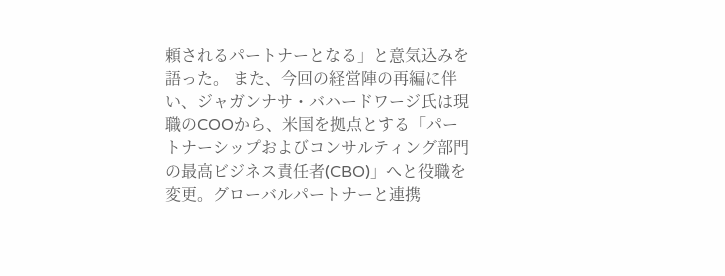頼されるパートナーとなる」と意気込みを語った。 また、今回の経営陣の再編に伴い、ジャガンナサ・バハードワージ氏は現職のCOOから、米国を拠点とする「パートナーシップおよびコンサルティング部門の最高ビジネス責任者(CBO)」へと役職を変更。グローバルパートナーと連携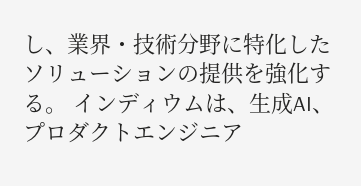し、業界・技術分野に特化したソリューションの提供を強化する。 インディウムは、生成AI、プロダクトエンジニア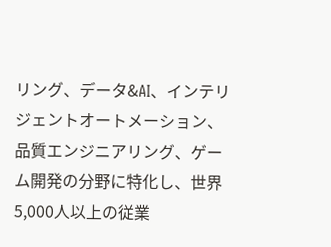リング、データ&AI、インテリジェントオートメーション、品質エンジニアリング、ゲーム開発の分野に特化し、世界5,000人以上の従業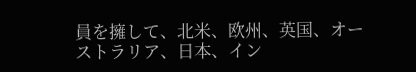員を擁して、北米、欧州、英国、オーストラリア、日本、イン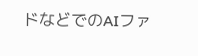ドなどでのAIファ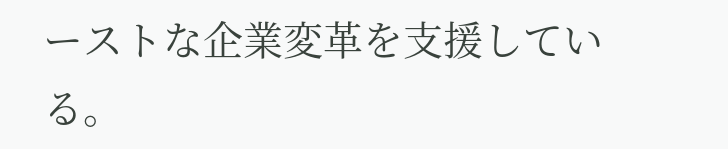ーストな企業変革を支援している。